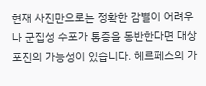현재 사진만으로는 정확한 감별이 어려우나 군집성 수포가 통증을 동반한다면 대상포진의 가능성이 있습니다. 헤르페스의 가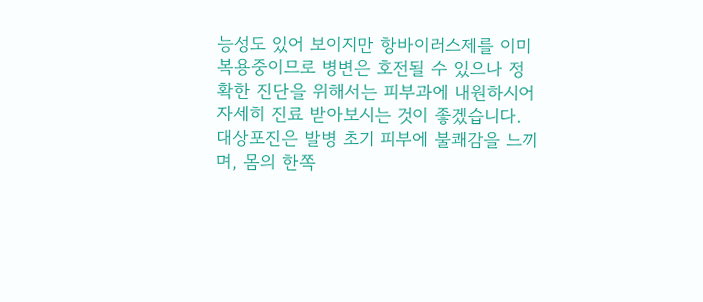능성도 있어 보이지만 항바이러스제를 이미 복용중이므로 병변은 호전될 수 있으나 정확한 진단을 위해서는 피부과에 내원하시어 자세히 진료 받아보시는 것이 좋겠습니다.
대상포진은 발병 초기 피부에 불쾌감을 느끼며, 몸의 한쪽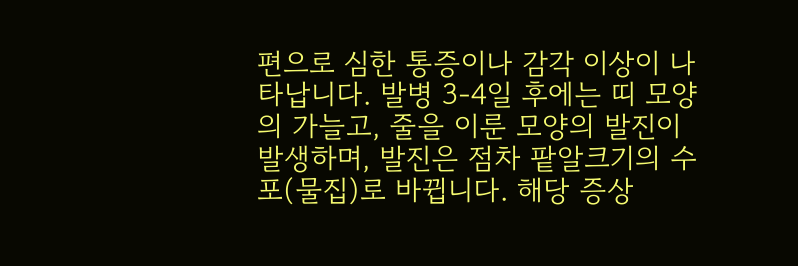편으로 심한 통증이나 감각 이상이 나타납니다. 발병 3-4일 후에는 띠 모양의 가늘고, 줄을 이룬 모양의 발진이 발생하며, 발진은 점차 팥알크기의 수포(물집)로 바뀝니다. 해당 증상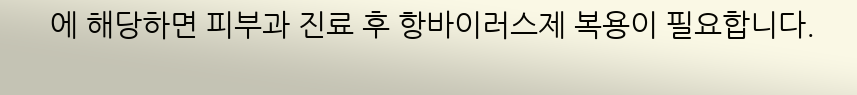에 해당하면 피부과 진료 후 항바이러스제 복용이 필요합니다.